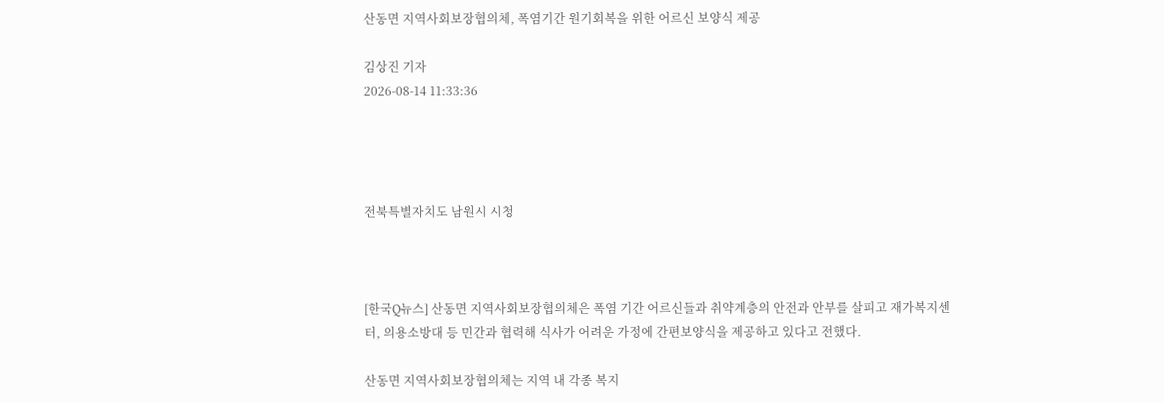산동면 지역사회보장협의체, 폭염기간 원기회복을 위한 어르신 보양식 제공

김상진 기자
2026-08-14 11:33:36




전북특별자치도 남원시 시청



[한국Q뉴스] 산동면 지역사회보장협의체은 폭염 기간 어르신들과 취약계층의 안전과 안부를 살피고 재가복지센터, 의용소방대 등 민간과 협력해 식사가 어려운 가정에 간편보양식을 제공하고 있다고 전했다.

산동면 지역사회보장협의체는 지역 내 각종 복지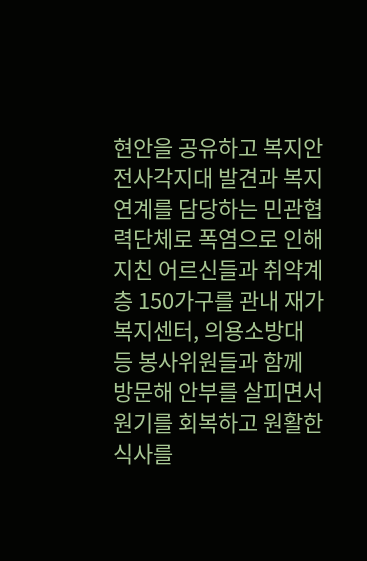현안을 공유하고 복지안전사각지대 발견과 복지연계를 담당하는 민관협력단체로 폭염으로 인해 지친 어르신들과 취약계층 150가구를 관내 재가복지센터, 의용소방대 등 봉사위원들과 함께 방문해 안부를 살피면서 원기를 회복하고 원활한 식사를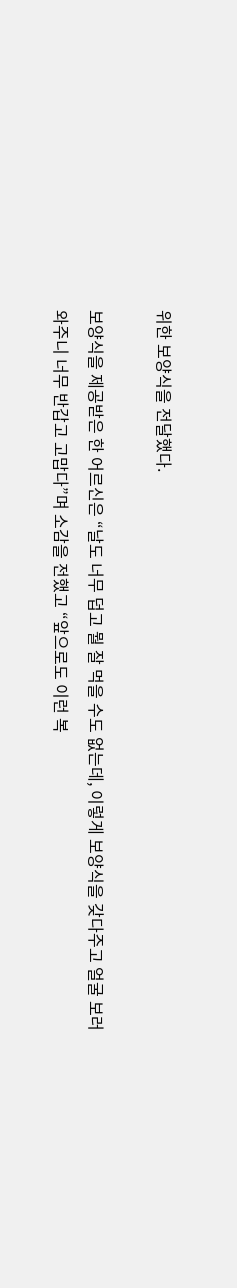위한 보양식을 전달했다.

보양식을 제공받은 한 어르신은 “날도 너무 덥고 뭘 잘 먹을 수도 없는데, 이렇게 보양식을 갖다주고 얼굴 보러 와주니 너무 반갑고 고맙다”며 소감을 전했고 “앞으로도 이런 복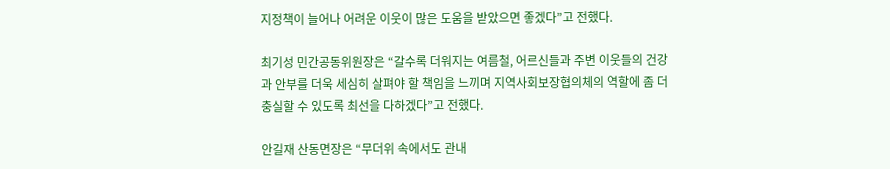지정책이 늘어나 어려운 이웃이 많은 도움을 받았으면 좋겠다”고 전했다.

최기성 민간공동위원장은 “갈수록 더워지는 여름철, 어르신들과 주변 이웃들의 건강과 안부를 더욱 세심히 살펴야 할 책임을 느끼며 지역사회보장협의체의 역할에 좀 더 충실할 수 있도록 최선을 다하겠다”고 전했다.

안길재 산동면장은 “무더위 속에서도 관내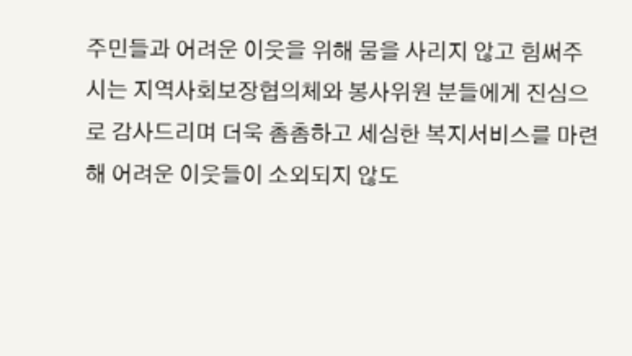주민들과 어려운 이웃을 위해 뭄을 사리지 않고 힘써주시는 지역사회보장협의체와 봉사위원 분들에게 진심으로 감사드리며 더욱 촘촘하고 세심한 복지서비스를 마련해 어려운 이웃들이 소외되지 않도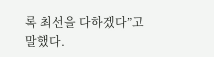록 최선을 다하겠다”고 말했다.